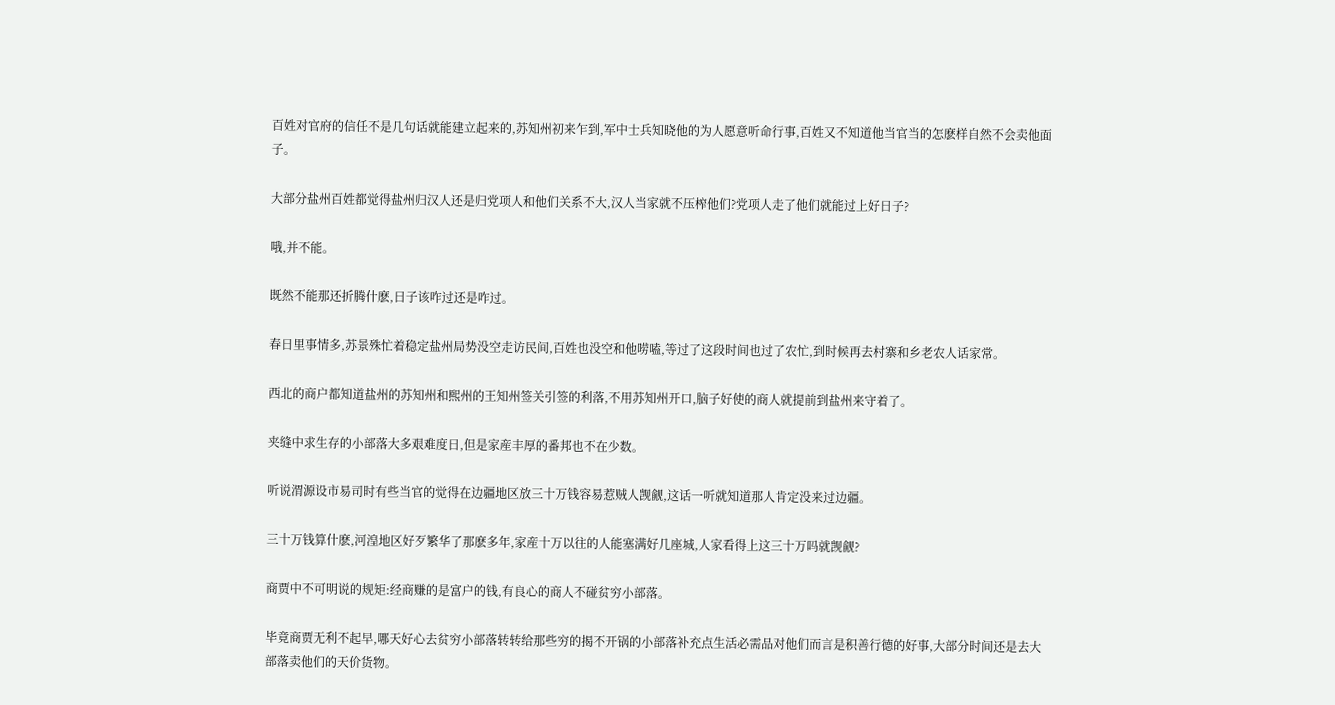百姓对官府的信任不是几句话就能建立起来的,苏知州初来乍到,军中士兵知晓他的为人愿意听命行事,百姓又不知道他当官当的怎麽样自然不会卖他面子。

大部分盐州百姓都觉得盐州归汉人还是归党项人和他们关系不大,汉人当家就不压榨他们?党项人走了他们就能过上好日子?

哦,并不能。

既然不能那还折腾什麽,日子该咋过还是咋过。

春日里事情多,苏景殊忙着稳定盐州局势没空走访民间,百姓也没空和他唠嗑,等过了这段时间也过了农忙,到时候再去村寨和乡老农人话家常。

西北的商户都知道盐州的苏知州和熙州的王知州签关引签的利落,不用苏知州开口,脑子好使的商人就提前到盐州来守着了。

夹缝中求生存的小部落大多艰难度日,但是家産丰厚的番邦也不在少数。

听说渭源设市易司时有些当官的觉得在边疆地区放三十万钱容易惹贼人觊觎,这话一听就知道那人肯定没来过边疆。

三十万钱算什麽,河湟地区好歹繁华了那麽多年,家産十万以往的人能塞满好几座城,人家看得上这三十万吗就觊觎?

商贾中不可明说的规矩:经商赚的是富户的钱,有良心的商人不碰贫穷小部落。

毕竟商贾无利不起早,哪天好心去贫穷小部落转转给那些穷的揭不开锅的小部落补充点生活必需品对他们而言是积善行德的好事,大部分时间还是去大部落卖他们的天价货物。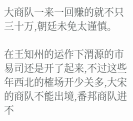大商队一来一回赚的就不只三十万,朝廷未免太谨慎。

在王知州的运作下渭源的市易司还是开了起来,不过这些年西北的榷场开少关多,大宋的商队不能出境,番邦商队进不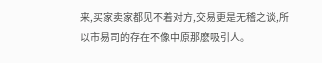来,买家卖家都见不着对方,交易更是无稽之谈,所以市易司的存在不像中原那麽吸引人。